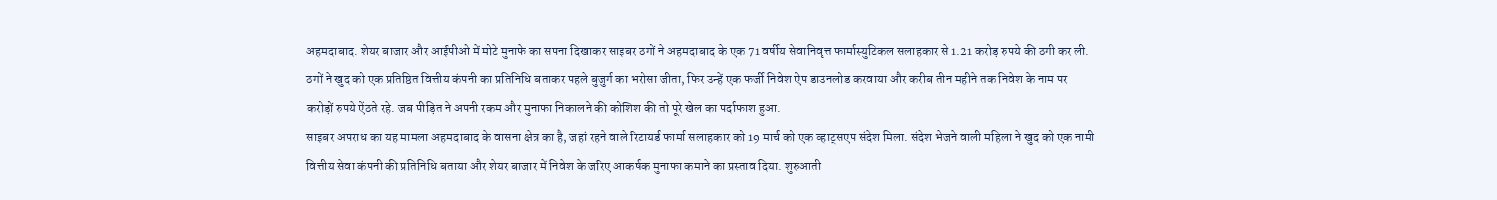अहमदाबाद. शेयर बाजार और आईपीओ में मोटे मुनाफे का सपना दिखाकर साइबर ठगों ने अहमदाबाद के एक 71 वर्षीय सेवानिवृत्त फार्मास्युटिकल सलाहकार से 1.21 करोड़ रुपये की ठगी कर ली. ठगों ने खुद को एक प्रतिष्ठित वित्तीय कंपनी का प्रतिनिधि बताकर पहले बुजुर्ग का भरोसा जीता, फिर उन्हें एक फर्जी निवेश ऐप डाउनलोड करवाया और करीब तीन महीने तक निवेश के नाम पर करोड़ों रुपये ऐंठते रहे. जब पीड़ित ने अपनी रकम और मुनाफा निकालने की कोशिश की तो पूरे खेल का पर्दाफाश हुआ.
साइबर अपराध का यह मामला अहमदाबाद के वासना क्षेत्र का है, जहां रहने वाले रिटायर्ड फार्मा सलाहकार को 19 मार्च को एक व्हाट्सएप संदेश मिला. संदेश भेजने वाली महिला ने खुद को एक नामी वित्तीय सेवा कंपनी की प्रतिनिधि बताया और शेयर बाजार में निवेश के जरिए आकर्षक मुनाफा कमाने का प्रस्ताव दिया. शुरुआती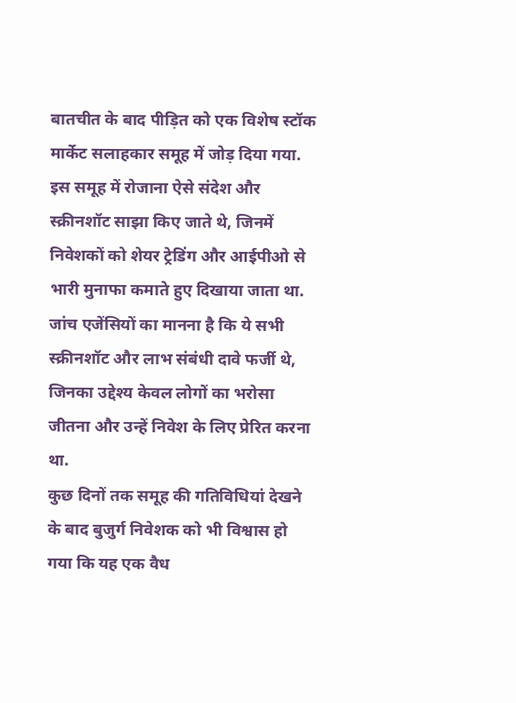बातचीत के बाद पीड़ित को एक विशेष स्टॉक मार्केट सलाहकार समूह में जोड़ दिया गया.
इस समूह में रोजाना ऐसे संदेश और स्क्रीनशॉट साझा किए जाते थे, जिनमें निवेशकों को शेयर ट्रेडिंग और आईपीओ से भारी मुनाफा कमाते हुए दिखाया जाता था. जांच एजेंसियों का मानना है कि ये सभी स्क्रीनशॉट और लाभ संबंधी दावे फर्जी थे, जिनका उद्देश्य केवल लोगों का भरोसा जीतना और उन्हें निवेश के लिए प्रेरित करना था.
कुछ दिनों तक समूह की गतिविधियां देखने के बाद बुजुर्ग निवेशक को भी विश्वास हो गया कि यह एक वैध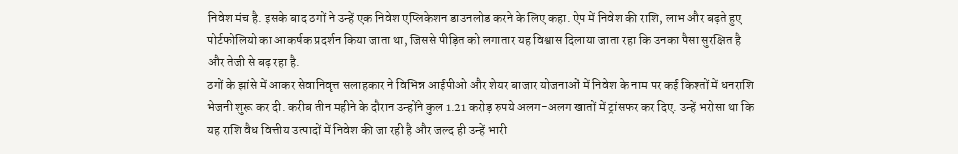निवेश मंच है. इसके बाद ठगों ने उन्हें एक निवेश एप्लिकेशन डाउनलोड करने के लिए कहा. ऐप में निवेश की राशि, लाभ और बढ़ते हुए पोर्टफोलियो का आकर्षक प्रदर्शन किया जाता था, जिससे पीड़ित को लगातार यह विश्वास दिलाया जाता रहा कि उनका पैसा सुरक्षित है और तेजी से बढ़ रहा है.
ठगों के झांसे में आकर सेवानिवृत्त सलाहकार ने विभिन्न आईपीओ और शेयर बाजार योजनाओं में निवेश के नाम पर कई किश्तों में धनराशि भेजनी शुरू कर दी. करीब तीन महीने के दौरान उन्होंने कुल 1.21 करोड़ रुपये अलग-अलग खातों में ट्रांसफर कर दिए. उन्हें भरोसा था कि यह राशि वैध वित्तीय उत्पादों में निवेश की जा रही है और जल्द ही उन्हें भारी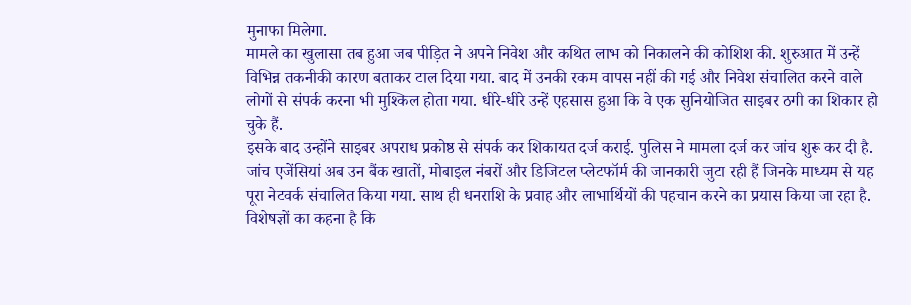मुनाफा मिलेगा.
मामले का खुलासा तब हुआ जब पीड़ित ने अपने निवेश और कथित लाभ को निकालने की कोशिश की. शुरुआत में उन्हें विभिन्न तकनीकी कारण बताकर टाल दिया गया. बाद में उनकी रकम वापस नहीं की गई और निवेश संचालित करने वाले लोगों से संपर्क करना भी मुश्किल होता गया. धीरे-धीरे उन्हें एहसास हुआ कि वे एक सुनियोजित साइबर ठगी का शिकार हो चुके हैं.
इसके बाद उन्होंने साइबर अपराध प्रकोष्ठ से संपर्क कर शिकायत दर्ज कराई. पुलिस ने मामला दर्ज कर जांच शुरू कर दी है. जांच एजेंसियां अब उन बैंक खातों, मोबाइल नंबरों और डिजिटल प्लेटफॉर्म की जानकारी जुटा रही हैं जिनके माध्यम से यह पूरा नेटवर्क संचालित किया गया. साथ ही धनराशि के प्रवाह और लाभार्थियों की पहचान करने का प्रयास किया जा रहा है.
विशेषज्ञों का कहना है कि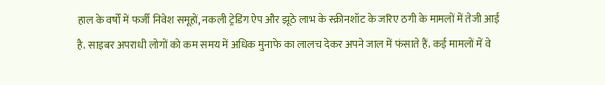हाल के वर्षों में फर्जी निवेश समूहों, नकली ट्रेडिंग ऐप और झूठे लाभ के स्क्रीनशॉट के जरिए ठगी के मामलों में तेजी आई है. साइबर अपराधी लोगों को कम समय में अधिक मुनाफे का लालच देकर अपने जाल में फंसाते हैं. कई मामलों में वे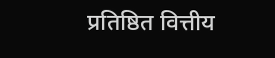प्रतिष्ठित वित्तीय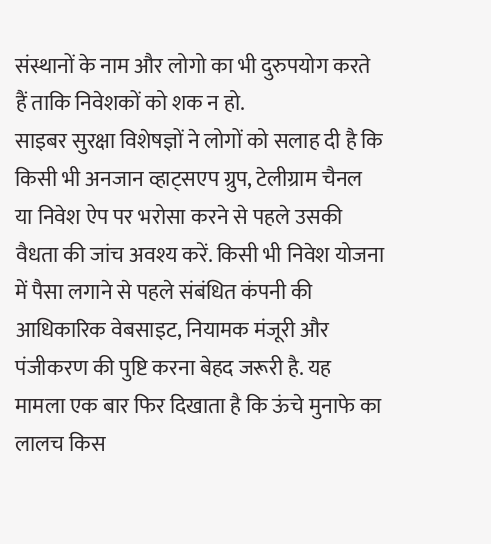संस्थानों के नाम और लोगो का भी दुरुपयोग करते हैं ताकि निवेशकों को शक न हो.
साइबर सुरक्षा विशेषज्ञों ने लोगों को सलाह दी है कि किसी भी अनजान व्हाट्सएप ग्रुप, टेलीग्राम चैनल या निवेश ऐप पर भरोसा करने से पहले उसकी वैधता की जांच अवश्य करें. किसी भी निवेश योजना में पैसा लगाने से पहले संबंधित कंपनी की आधिकारिक वेबसाइट, नियामक मंजूरी और पंजीकरण की पुष्टि करना बेहद जरूरी है. यह मामला एक बार फिर दिखाता है कि ऊंचे मुनाफे का लालच किस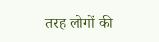तरह लोगों की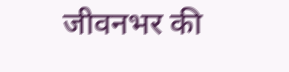जीवनभर की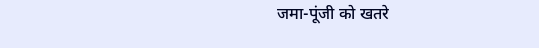जमा-पूंजी को खतरे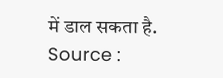में डाल सकता है.
Source :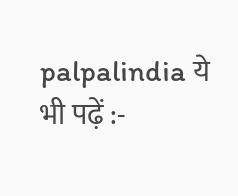palpalindia ये भी पढ़ें :-